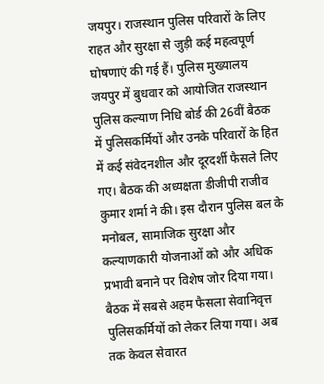जयपुर। राजस्थान पुलिस परिवारों के लिए राहत और सुरक्षा से जुड़ी कई महत्वपूर्ण घोषणाएं की गई हैं। पुलिस मुख्यालय जयपुर में बुधवार को आयोजित राजस्थान पुलिस कल्याण निधि बोर्ड की 26वीं बैठक में पुलिसकर्मियों और उनके परिवारों के हित में कई संवेदनशील और दूरदर्शी फैसले लिए गए। बैठक की अध्यक्षता डीजीपी राजीव कुमार शर्मा ने की। इस दौरान पुलिस बल के मनोबल, सामाजिक सुरक्षा और कल्याणकारी योजनाओं को और अधिक प्रभावी बनाने पर विशेष जोर दिया गया।
बैठक में सबसे अहम फैसला सेवानिवृत्त पुलिसकर्मियों को लेकर लिया गया। अब तक केवल सेवारत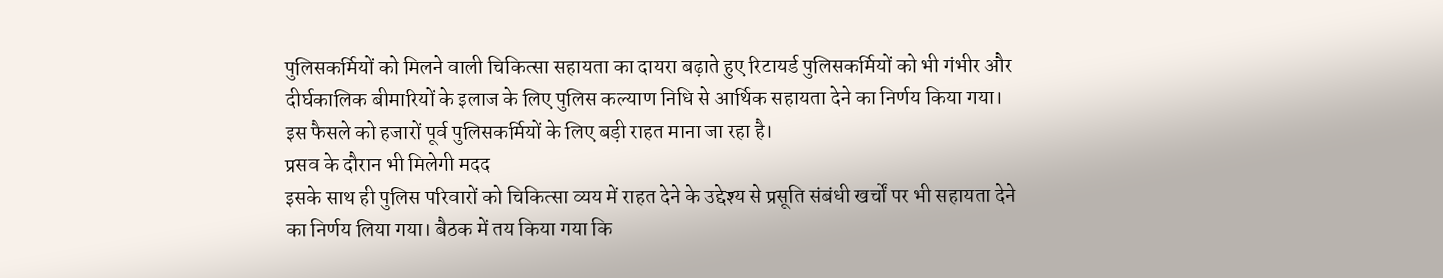पुलिसकर्मियों को मिलने वाली चिकित्सा सहायता का दायरा बढ़ाते हुए रिटायर्ड पुलिसकर्मियों को भी गंभीर और दीर्घकालिक बीमारियों के इलाज के लिए पुलिस कल्याण निधि से आर्थिक सहायता देने का निर्णय किया गया। इस फैसले को हजारों पूर्व पुलिसकर्मियों के लिए बड़ी राहत माना जा रहा है।
प्रसव के दौरान भी मिलेगी मदद
इसके साथ ही पुलिस परिवारों को चिकित्सा व्यय में राहत देने के उद्देश्य से प्रसूति संबंधी खर्चों पर भी सहायता देने का निर्णय लिया गया। बैठक में तय किया गया कि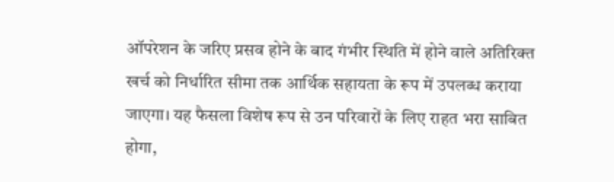ऑपरेशन के जरिए प्रसव होने के बाद गंभीर स्थिति में होने वाले अतिरिक्त खर्च को निर्धारित सीमा तक आर्थिक सहायता के रूप में उपलब्ध कराया जाएगा। यह फैसला विशेष रूप से उन परिवारों के लिए राहत भरा साबित होगा,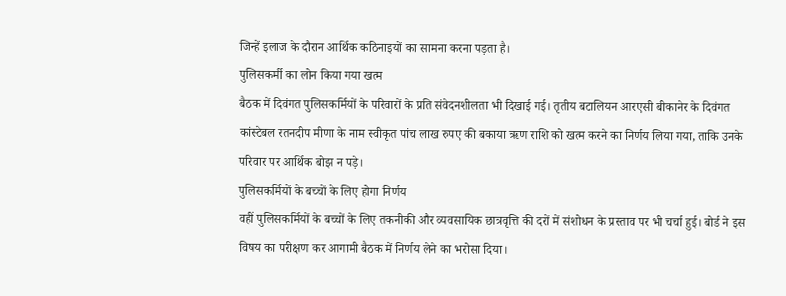जिन्हें इलाज के दौरान आर्थिक कठिनाइयों का सामना करना पड़ता है।
पुलिसकर्मी का लोन किया गया खत्म
बैठक में दिवंगत पुलिसकर्मियों के परिवारों के प्रति संवेदनशीलता भी दिखाई गई। तृतीय बटालियन आरएसी बीकानेर के दिवंगत कांस्टेबल रतनदीप मीणा के नाम स्वीकृत पांच लाख रुपए की बकाया ऋण राशि को खत्म करने का निर्णय लिया गया, ताकि उनके परिवार पर आर्थिक बोझ न पड़े।
पुलिसकर्मियों के बच्चों के लिए होगा निर्णय
वहीं पुलिसकर्मियों के बच्चों के लिए तकनीकी और व्यवसायिक छात्रवृत्ति की दरों में संशोधन के प्रस्ताव पर भी चर्चा हुई। बोर्ड ने इस विषय का परीक्षण कर आगामी बैठक में निर्णय लेने का भरोसा दिया।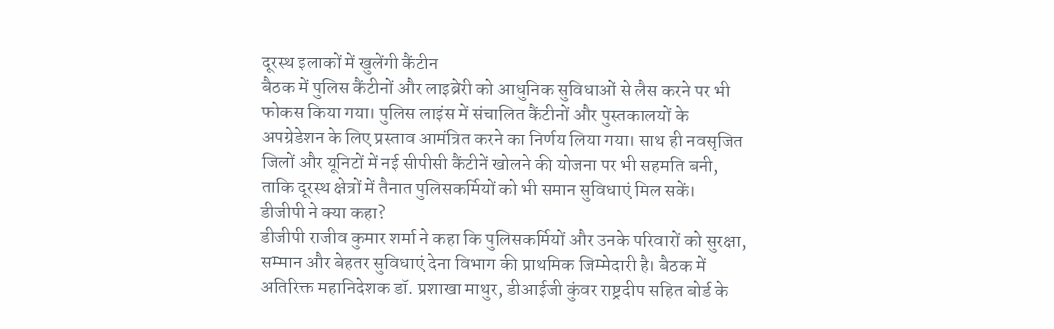दूरस्थ इलाकों में खुलेंगी कैंटीन
बैठक में पुलिस कैंटीनों और लाइब्रेरी को आधुनिक सुविधाओं से लैस करने पर भी फोकस किया गया। पुलिस लाइंस में संचालित कैंटीनों और पुस्तकालयों के अपग्रेडेशन के लिए प्रस्ताव आमंत्रित करने का निर्णय लिया गया। साथ ही नवसृजित जिलों और यूनिटों में नई सीपीसी कैंटीनें खोलने की योजना पर भी सहमति बनी, ताकि दूरस्थ क्षेत्रों में तैनात पुलिसकर्मियों को भी समान सुविधाएं मिल सकें।
डीजीपी ने क्या कहा?
डीजीपी राजीव कुमार शर्मा ने कहा कि पुलिसकर्मियों और उनके परिवारों को सुरक्षा, सम्मान और बेहतर सुविधाएं देना विभाग की प्राथमिक जिम्मेदारी है। बैठक में अतिरिक्त महानिदेशक डॉ. प्रशाखा माथुर, डीआईजी कुंवर राष्ट्रदीप सहित बोर्ड के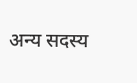अन्य सदस्य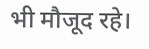भी मौजूद रहे।